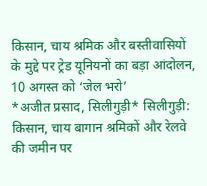किसान, चाय श्रमिक और बस्तीवासियों के मुद्दे पर ट्रेड यूनियनों का बड़ा आंदोलन, 10 अगस्त को ‘जेल भरो’
*अजीत प्रसाद, सिलीगुड़ी* सिलीगुड़ी: किसान, चाय बागान श्रमिकों और रेलवे की जमीन पर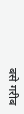बसे गरीब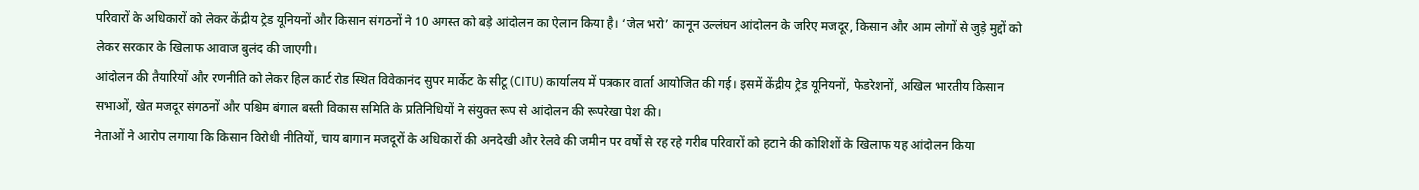परिवारों के अधिकारों को लेकर केंद्रीय ट्रेड यूनियनों और किसान संगठनों ने 10 अगस्त को बड़े आंदोलन का ऐलान किया है। ‘जेल भरो’ कानून उल्लंघन आंदोलन के जरिए मजदूर, किसान और आम लोगों से जुड़े मुद्दों को लेकर सरकार के खिलाफ आवाज बुलंद की जाएगी।
आंदोलन की तैयारियों और रणनीति को लेकर हिल कार्ट रोड स्थित विवेकानंद सुपर मार्केट के सीटू (CITU) कार्यालय में पत्रकार वार्ता आयोजित की गई। इसमें केंद्रीय ट्रेड यूनियनों, फेडरेशनों, अखिल भारतीय किसान सभाओं, खेत मजदूर संगठनों और पश्चिम बंगाल बस्ती विकास समिति के प्रतिनिधियों ने संयुक्त रूप से आंदोलन की रूपरेखा पेश की।
नेताओं ने आरोप लगाया कि किसान विरोधी नीतियों, चाय बागान मजदूरों के अधिकारों की अनदेखी और रेलवे की जमीन पर वर्षों से रह रहे गरीब परिवारों को हटाने की कोशिशों के खिलाफ यह आंदोलन किया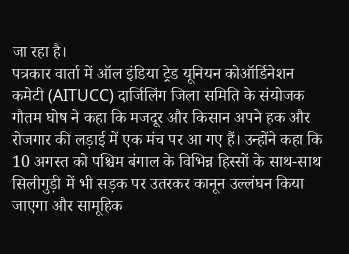जा रहा है।
पत्रकार वार्ता में ऑल इंडिया ट्रेड यूनियन कोऑर्डिनेशन कमेटी (AITUCC) दार्जिलिंग जिला समिति के संयोजक गौतम घोष ने कहा कि मजदूर और किसान अपने हक और रोजगार की लड़ाई में एक मंच पर आ गए हैं। उन्होंने कहा कि 10 अगस्त को पश्चिम बंगाल के विभिन्न हिस्सों के साथ-साथ सिलीगुड़ी में भी सड़क पर उतरकर कानून उल्लंघन किया जाएगा और सामूहिक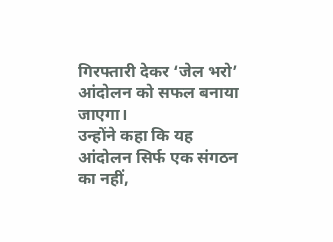गिरफ्तारी देकर ‘जेल भरो’ आंदोलन को सफल बनाया जाएगा।
उन्होंने कहा कि यह आंदोलन सिर्फ एक संगठन का नहीं,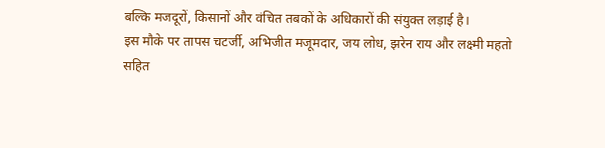बल्कि मजदूरों, किसानों और वंचित तबकों के अधिकारों की संयुक्त लड़ाई है।
इस मौके पर तापस चटर्जी, अभिजीत मजूमदार, जय लोध, झरेन राय और लक्ष्मी महतो सहित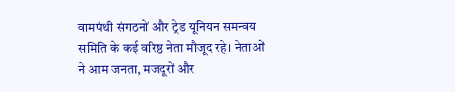वामपंथी संगठनों और ट्रेड यूनियन समन्वय समिति के कई वरिष्ठ नेता मौजूद रहे। नेताओं ने आम जनता, मजदूरों और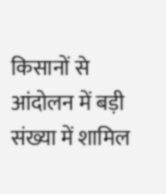किसानों से आंदोलन में बड़ी संख्या में शामिल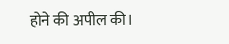होने की अपील की।